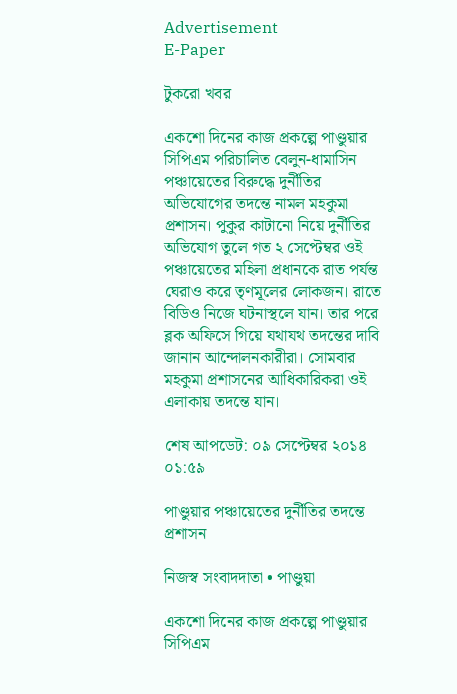Advertisement
E-Paper

টুকরো খবর

একশো দিনের কাজ প্রকল্পে পাণ্ডুয়ার সিপিএম পরিচালিত বেলুন-ধামাসিন পঞ্চায়েতের বিরুদ্ধে দুর্নীতির অভিযোগের তদন্তে নামল মহকুমা প্রশাসন। পুকুর কাটানো নিয়ে দুর্নীতির অভিযোগ তুলে গত ২ সেপ্টেম্বর ওই পঞ্চায়েতের মহিলা প্রধানকে রাত পর্যন্ত ঘেরাও করে তৃণমূলের লোকজন। রাতে বিডিও নিজে ঘটনাস্থলে যান। তার পরে ব্লক অফিসে গিয়ে যথাযথ তদন্তের দাবি জানান আন্দোলনকারীরা। সোমবার মহকুমা প্রশাসনের আধিকারিকরা ওই এলাকায় তদন্তে যান।

শেষ আপডেট: ০৯ সেপ্টেম্বর ২০১৪ ০১:৫৯

পাণ্ডুয়ার পঞ্চায়েতের দুর্নীতির তদন্তে প্রশাসন

নিজস্ব সংবাদদাতা • পাণ্ডুয়া

একশো দিনের কাজ প্রকল্পে পাণ্ডুয়ার সিপিএম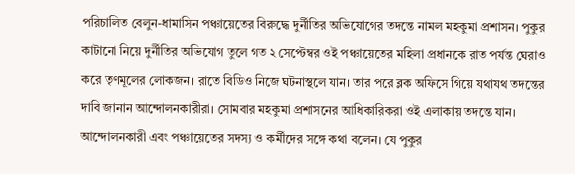পরিচালিত বেলুন-ধামাসিন পঞ্চায়েতের বিরুদ্ধে দুর্নীতির অভিযোগের তদন্তে নামল মহকুমা প্রশাসন। পুকুর কাটানো নিয়ে দুর্নীতির অভিযোগ তুলে গত ২ সেপ্টেম্বর ওই পঞ্চায়েতের মহিলা প্রধানকে রাত পর্যন্ত ঘেরাও করে তৃণমূলের লোকজন। রাতে বিডিও নিজে ঘটনাস্থলে যান। তার পরে ব্লক অফিসে গিয়ে যথাযথ তদন্তের দাবি জানান আন্দোলনকারীরা। সোমবার মহকুমা প্রশাসনের আধিকারিকরা ওই এলাকায় তদন্তে যান। আন্দোলনকারী এবং পঞ্চায়েতের সদস্য ও কর্মীদের সঙ্গে কথা বলেন। যে পুকুর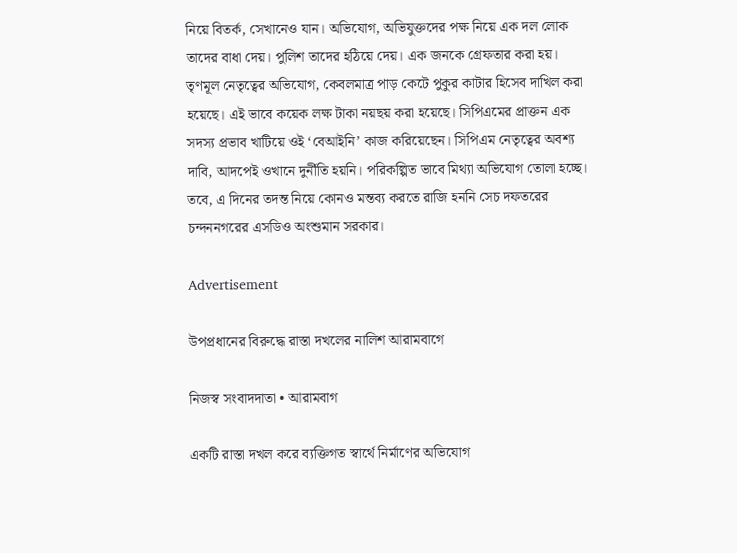নিয়ে বিতর্ক, সেখানেও যান। অভিযোগ, অভিযুক্তদের পক্ষ নিয়ে এক দল লোক তাদের বাধা দেয়। পুলিশ তাদের হঠিয়ে দেয়। এক জনকে গ্রেফতার করা হয়। তৃণমূল নেতৃত্বের অভিযোগ, কেবলমাত্র পাড় কেটে পুকুর কাটার হিসেব দাখিল করা হয়েছে। এই ভাবে কয়েক লক্ষ টাকা নয়ছয় করা হয়েছে। সিপিএমের প্রাক্তন এক সদস্য প্রভাব খাটিয়ে ওই ‘বেআইনি’ কাজ করিয়েছেন। সিপিএম নেতৃত্বের অবশ্য দাবি, আদপেই ওখানে দুর্নীতি হয়নি। পরিকল্পিত ভাবে মিথ্যা অভিযোগ তোলা হচ্ছে। তবে, এ দিনের তদন্ত নিয়ে কোনও মন্তব্য করতে রাজি হননি সেচ দফতরের চন্দননগরের এসডিও অংশুমান সরকার।

Advertisement

উপপ্রধানের বিরুদ্ধে রাস্তা দখলের নালিশ আরামবাগে

নিজস্ব সংবাদদাতা • আরামবাগ

একটি রাস্তা দখল করে ব্যক্তিগত স্বার্থে নির্মাণের অভিযোগ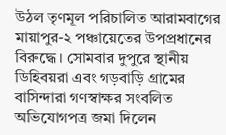উঠল তৃণমূল পরিচালিত আরামবাগের মায়াপুর-২ পঞ্চায়েতের উপপ্রধানের বিরুদ্ধে। সোমবার দুপুরে স্থানীয় ডিহিবয়রা এবং গড়বাড়ি গ্রামের বাসিন্দারা গণস্বাক্ষর সংবলিত অভিযোগপত্র জমা দিলেন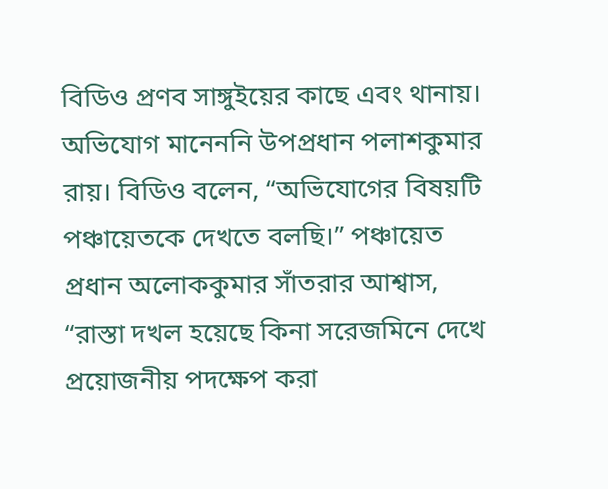বিডিও প্রণব সাঙ্গুইয়ের কাছে এবং থানায়। অভিযোগ মানেননি উপপ্রধান পলাশকুমার রায়। বিডিও বলেন, “অভিযোগের বিষয়টি পঞ্চায়েতকে দেখতে বলছি।” পঞ্চায়েত প্রধান অলোককুমার সাঁতরার আশ্বাস, “রাস্তা দখল হয়েছে কিনা সরেজমিনে দেখে প্রয়োজনীয় পদক্ষেপ করা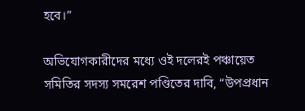হবে।”

অভিযোগকারীদের মধ্যে ওই দলেরই পঞ্চায়েত সমিতির সদস্য সমরেশ পণ্ডিতের দাবি, “উপপ্রধান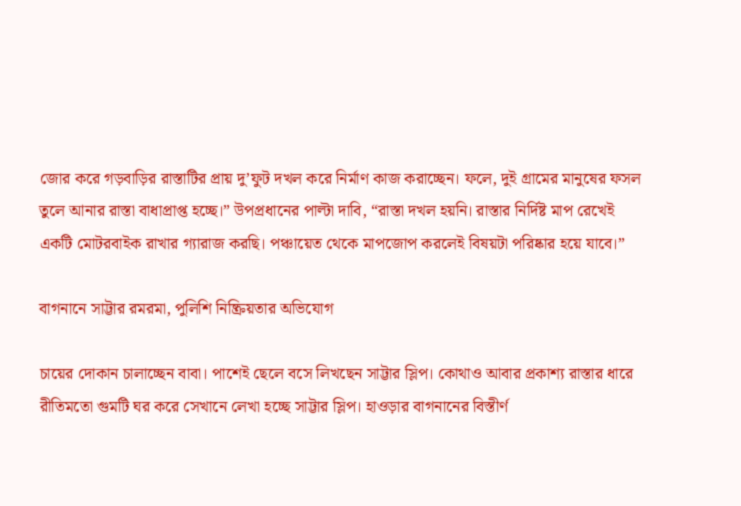জোর করে গড়বাড়ির রাস্তাটির প্রায় দু’ফুট দখল করে নির্মাণ কাজ করাচ্ছেন। ফলে, দুই গ্রামের মানুষের ফসল তুলে আনার রাস্তা বাধাপ্রাপ্ত হচ্ছে।” উপপ্রধানের পাল্টা দাবি, “রাস্তা দখল হয়নি। রাস্তার নির্দিষ্ট মাপ রেখেই একটি মোটরবাইক রাখার গ্যারাজ করছি। পঞ্চায়েত থেকে মাপজোপ করলেই বিষয়টা পরিষ্কার হয়ে যাবে।”

বাগনানে সাট্টার রমরমা, পুলিশি নিষ্ক্রিয়তার অভিযোগ

চায়ের দোকান চালাচ্ছেন বাবা। পাশেই ছেলে বসে লিখছেন সাট্টার স্লিপ। কোথাও আবার প্রকাশ্য রাস্তার ধারে রীতিমতো গুমটি ঘর করে সেখানে লেখা হচ্ছে সাট্টার স্লিপ। হাওড়ার বাগনানের বিস্তীর্ণ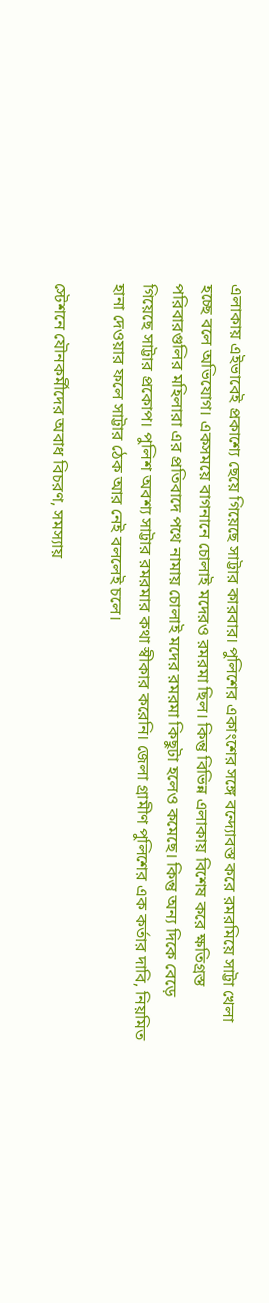এলাকায় এইভাবেই প্রকাশ্যে ছেয়ে গিয়েছে সাট্টার কারবার। পুলিশের একাংশের সঙ্গে বন্দ্যোবস্ত করে রমরমিয়ে সাট্টা খেলা হচ্ছে বলে অভিযোগ। একসময়ে বাগনানে চোলাই মদেরও রমরমা ছিল। কিন্তু বিভিন্ন এলাকায় বিশেষ করে ক্ষতিগ্রস্ত পরিবারগুলির মহিলারা এর প্রতিবাদে পথে নামায় চোলাই মদের রমরমা কিছুটা হলেও কমেছে। কিন্তু অন্য দিকে বেড়ে গিয়েছে সাট্টার প্রকোপ। পুলিশ অবশ্য সাট্টার রমরমার কথা স্বীকার করেনি। জেলা গ্রামীণ পুলিশের এক কর্তার দাবি, নিয়মিত হানা দেওয়ার ফলে সাট্টার ঠেক আর নেই বললেই চলে।

স্টেশনে যৌনকর্মীদের অবাধ বিচরণ, সমস্যায়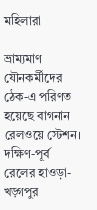মহিলারা

ভ্রাম্যমাণ যৌনকর্মীদের ঠেক-এ পরিণত হয়েছে বাগনান রেলওয়ে স্টেশন। দক্ষিণ-পূর্ব রেলের হাওড়া-খড়্গপুর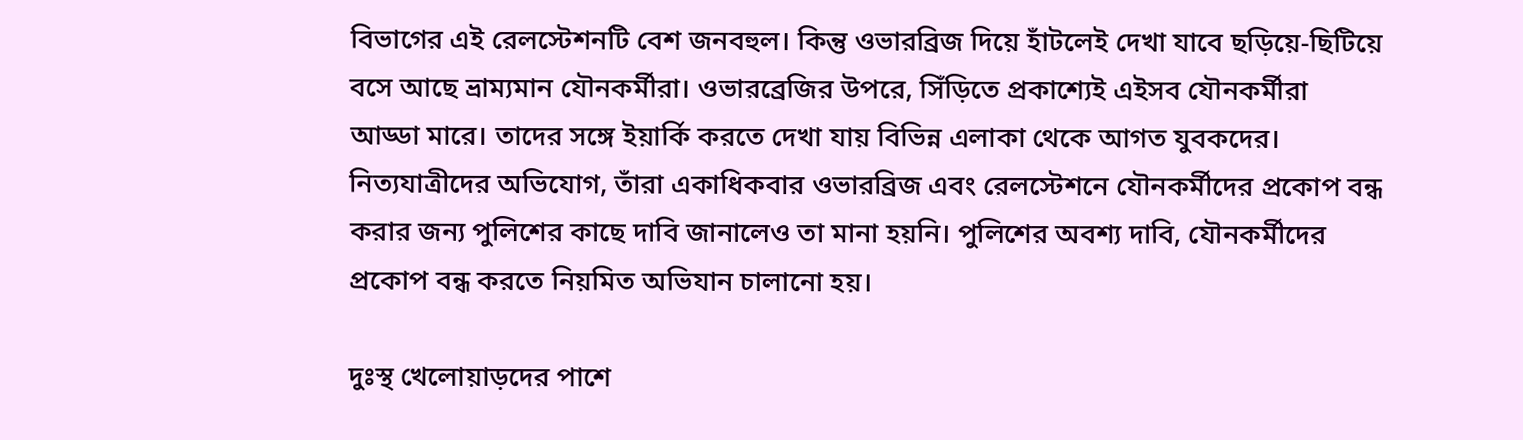বিভাগের এই রেলস্টেশনটি বেশ জনবহুল। কিন্তু ওভারব্রিজ দিয়ে হাঁটলেই দেখা যাবে ছড়িয়ে-ছিটিয়ে বসে আছে ভ্রাম্যমান যৌনকর্মীরা। ওভারব্রেজির উপরে, সিঁড়িতে প্রকাশ্যেই এইসব যৌনকর্মীরা আড্ডা মারে। তাদের সঙ্গে ইয়ার্কি করতে দেখা যায় বিভিন্ন এলাকা থেকে আগত যুবকদের। নিত্যযাত্রীদের অভিযোগ, তাঁরা একাধিকবার ওভারব্রিজ এবং রেলস্টেশনে যৌনকর্মীদের প্রকোপ বন্ধ করার জন্য পুলিশের কাছে দাবি জানালেও তা মানা হয়নি। পুলিশের অবশ্য দাবি, যৌনকর্মীদের প্রকোপ বন্ধ করতে নিয়মিত অভিযান চালানো হয়।

দুঃস্থ খেলোয়াড়দের পাশে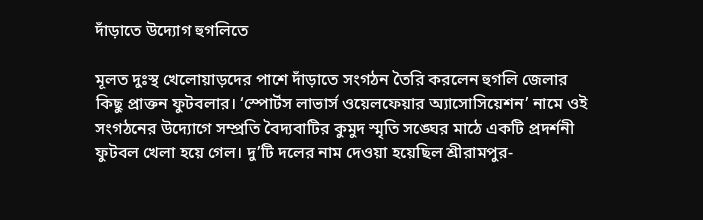দাঁড়াতে উদ্যোগ হুগলিতে

মূলত দুঃস্থ খেলোয়াড়দের পাশে দাঁড়াতে সংগঠন তৈরি করলেন হুগলি জেলার কিছু প্রাক্তন ফুটবলার। ‘স্পোর্টস লাভার্স ওয়েলফেয়ার অ্যাসোসিয়েশন’ নামে ওই সংগঠনের উদ্যোগে সম্প্রতি বৈদ্যবাটির কুমুদ স্মৃতি সঙ্ঘের মাঠে একটি প্রদর্শনী ফুটবল খেলা হয়ে গেল। দু’টি দলের নাম দেওয়া হয়েছিল শ্রীরামপুর-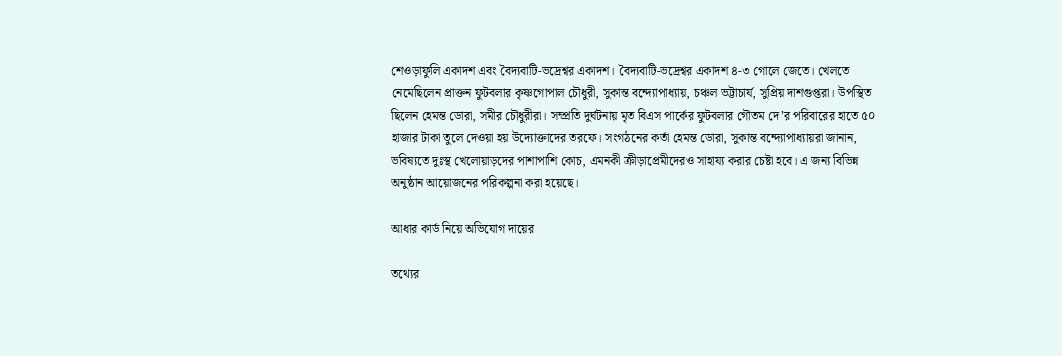শেওড়াফুলি একাদশ এবং বৈদ্যবাটি-ভদ্রেশ্বর একাদশ। বৈদ্যবাটি-ভদ্রেশ্বর একাদশ ৪-৩ গোলে জেতে। খেলতে নেমেছিলেন প্রাক্তন ফুটবলার কৃষ্ণগোপাল চৌধুরী, সুকান্ত বন্দ্যোপাধ্যায়, চঞ্চল ভট্টাচার্য, সুপ্রিয় দাশগুপ্তরা। উপস্থিত ছিলেন হেমন্ত ডোরা, সমীর চৌধুরীরা। সম্প্রতি দুর্ঘটনায় মৃত বিএস পার্কের ফুটবলার গৌতম দে’র পরিবারের হাতে ৫০ হাজার টাকা তুলে দেওয়া হয় উদ্যোক্তাদের তরফে। সংগঠনের কর্তা হেমন্ত ডোরা, সুকান্ত বন্দ্যোপাধ্যায়রা জানান, ভবিষ্যতে দুঃস্থ খেলোয়াড়দের পাশাপাশি কোচ, এমনকী ক্রীড়াপ্রেমীদেরও সাহায্য করার চেষ্টা হবে। এ জন্য বিভিন্ন অনুষ্ঠান আয়োজনের পরিকল্পনা করা হয়েছে।

আধার কার্ড নিয়ে অভিযোগ দায়ের

তথ্যের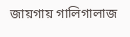জায়গায় গালিগালাজ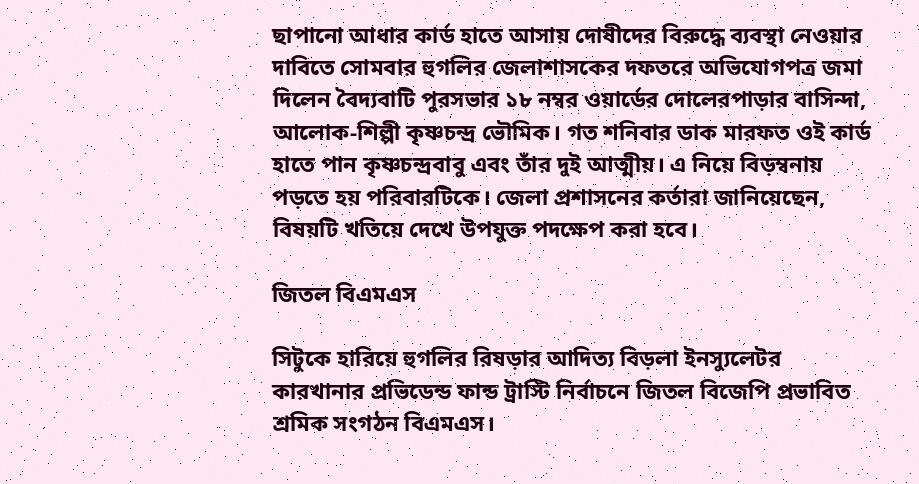ছাপানো আধার কার্ড হাতে আসায় দোষীদের বিরুদ্ধে ব্যবস্থা নেওয়ার দাবিতে সোমবার হুগলির জেলাশাসকের দফতরে অভিযোগপত্র জমা দিলেন বৈদ্যবাটি পুরসভার ১৮ নম্বর ওয়ার্ডের দোলেরপাড়ার বাসিন্দা, আলোক-শিল্পী কৃষ্ণচন্দ্র ভৌমিক। গত শনিবার ডাক মারফত ওই কার্ড হাতে পান কৃষ্ণচন্দ্রবাবু এবং তাঁর দুই আত্মীয়। এ নিয়ে বিড়ম্বনায় পড়তে হয় পরিবারটিকে। জেলা প্রশাসনের কর্তারা জানিয়েছেন, বিষয়টি খতিয়ে দেখে উপযুক্ত পদক্ষেপ করা হবে।

জিতল বিএমএস

সিটুকে হারিয়ে হুগলির রিষড়ার আদিত্য বিড়লা ইনস্যুলেটর কারখানার প্রভিডেন্ড ফান্ড ট্রাস্টি নির্বাচনে জিতল বিজেপি প্রভাবিত শ্রমিক সংগঠন বিএমএস।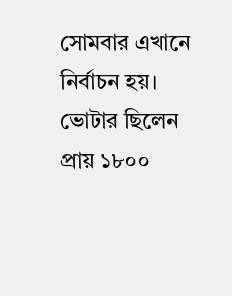সোমবার এখানে নির্বাচন হয়। ভোটার ছিলেন প্রায় ১৮০০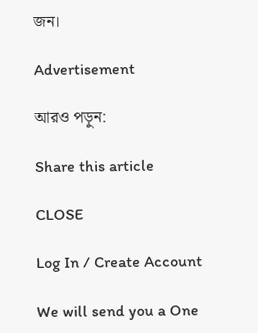জন।

Advertisement

আরও পড়ুন:

Share this article

CLOSE

Log In / Create Account

We will send you a One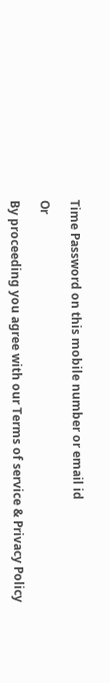Time Password on this mobile number or email id

Or

By proceeding you agree with our Terms of service & Privacy Policy